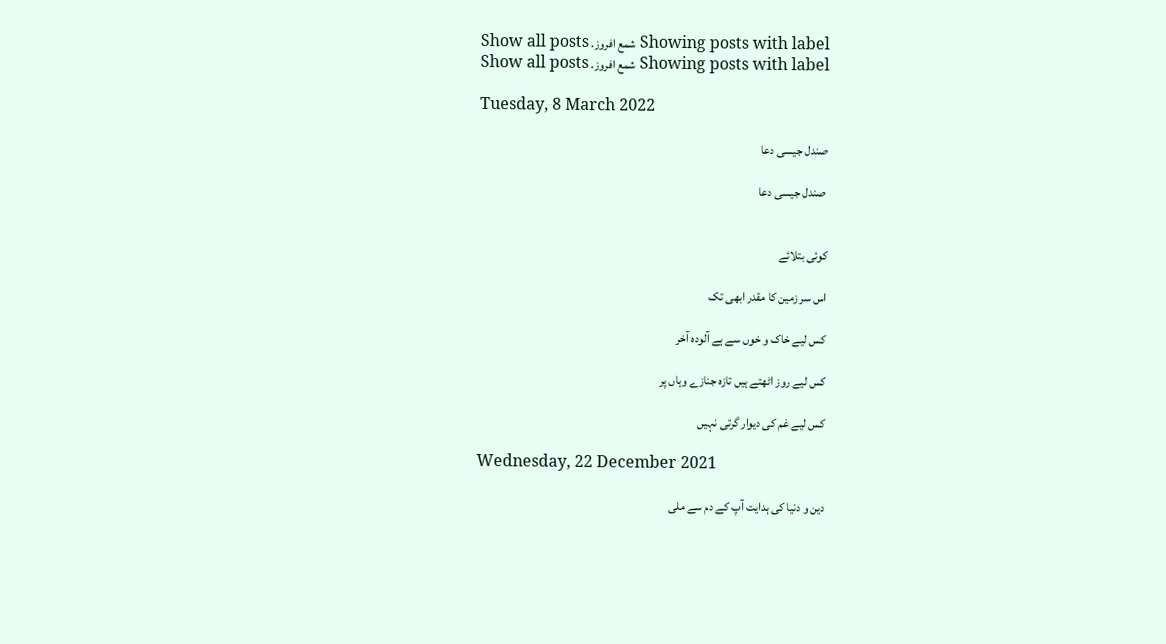Showing posts with label شمع افروز. Show all posts
Showing posts with label شمع افروز. Show all posts

Tuesday, 8 March 2022

صندل جیسی دعا

 صندل جیسی دعا


کوئی بتلائے

اس سر زمین کا مقدر ابھی تک

کس لیے خاک و خوں سے ہے آلودہ آخر

کس لیے روز اٹھتے ہیں تازہ جنازے وہاں پر

کس لیے غم کی دیوار گرتی نہیں

Wednesday, 22 December 2021

دین و دنیا کی ہدایت آپ کے دم سے ملی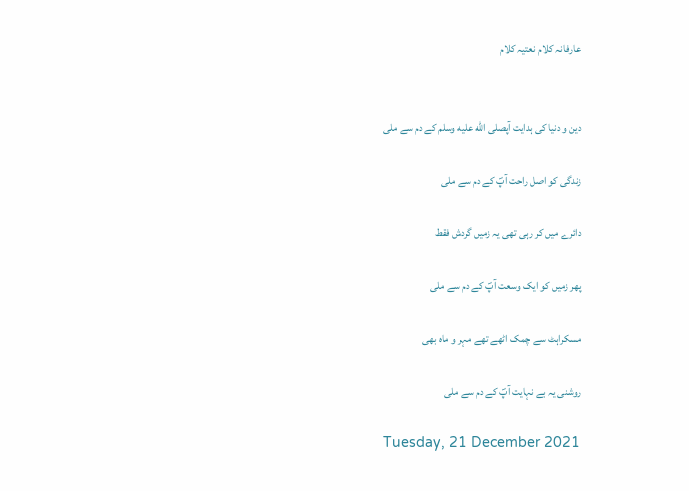عارفانہ کلام نعتیہ کلام


دین و دنیا کی ہدایت آپصلى الله عليه وسلم کے دم سے ملی

زندگی کو اصل راحت آپؐ کے دم سے ملی

دائرے میں کر رہی تھی یہ زمیں گردش فقط

پھر زمیں کو ایک وسعت آپؐ کے دم سے ملی

مسکراہٹ سے چمک اٹھے تھے مہر و ماہ بھی

روشنی یہ بے نہایت آپؐ کے دم سے ملی

Tuesday, 21 December 2021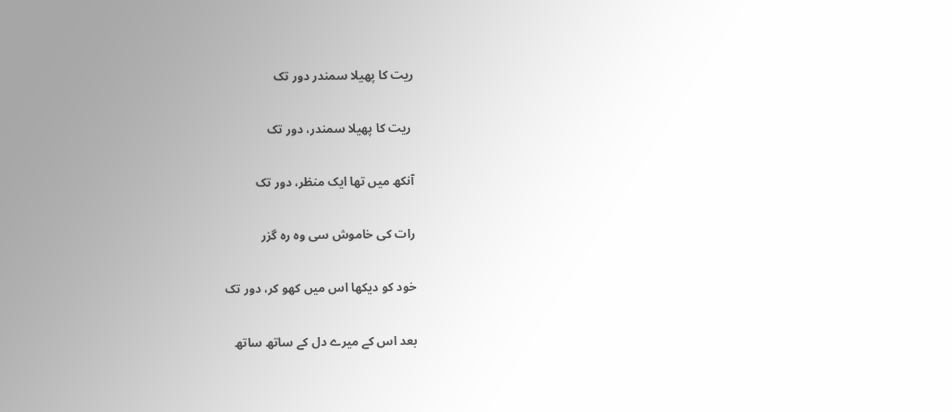ریت کا پھیلا سمندر دور تک

 ریت کا پھیلا سمندر، دور تک

آنکھ میں تھا ایک منظر، دور تک

رات کی خاموش سی وہ رہ گزر

خود کو دیکھا اس میں کھو کر، دور تک

بعد اس کے میرے دل کے ساتھ ساتھ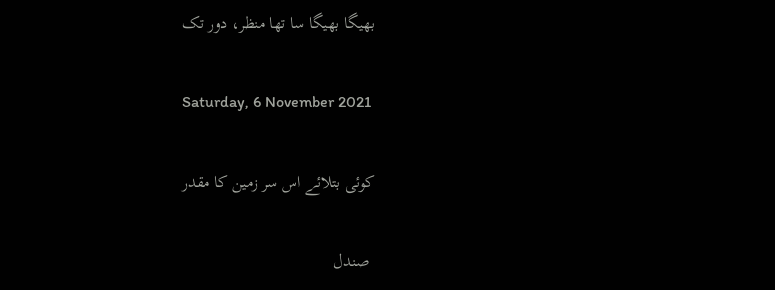بھیگا بھیگا سا تھا منظر، دور تک

Saturday, 6 November 2021

کوئی بتلائے اس سر زمین کا مقدر

 صندل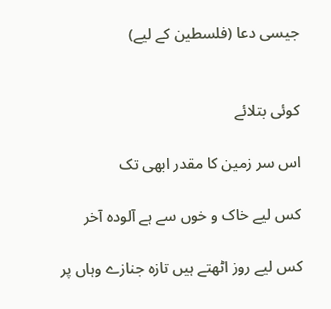جیسی دعا (فلسطین کے لیے)


کوئی بتلائے

اس سر زمین کا مقدر ابھی تک

کس لیے خاک و خوں سے ہے آلودہ آخر

کس لیے روز اٹھتے ہیں تازہ جنازے وہاں پر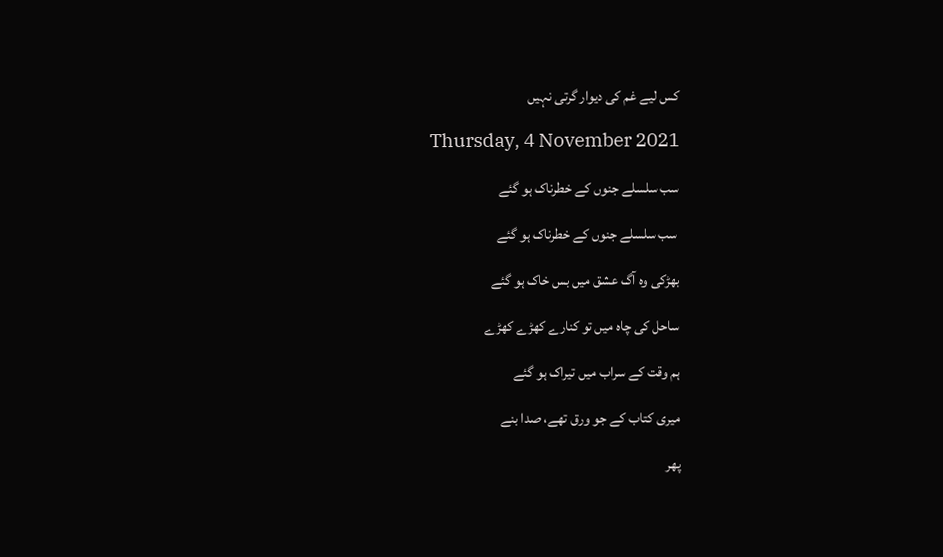کس لیے غم کی دیوار گرتی نہیں

Thursday, 4 November 2021

سب سلسلے جنوں کے خطرناک ہو گئے

 سب سلسلے جنوں کے خطرناک ہو گئے

بھڑکی وہ آگ عشق میں بس خاک ہو گئے

ساحل کی چاہ میں تو کنارے کھڑے کھڑے

ہم وقت کے سراب میں تیراک ہو گئے

میری کتاب کے جو ورق تھے، صدا بنے

پھر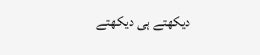دیکھتے ہی دیکھتے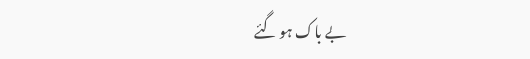بے باک ہو گئے